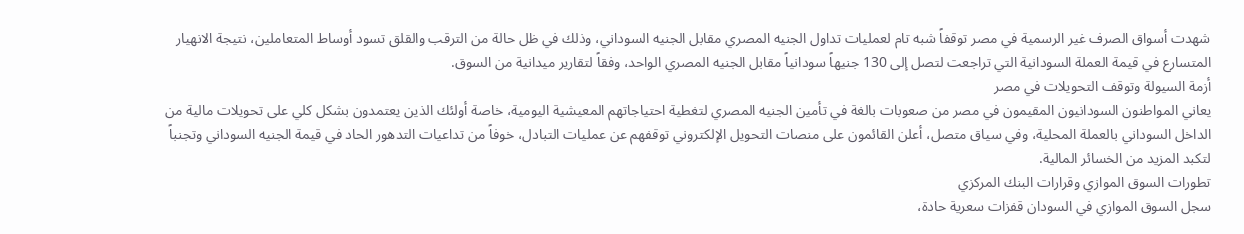شهدت أسواق الصرف غير الرسمية في مصر توقفاً شبه تام لعمليات تداول الجنيه المصري مقابل الجنيه السوداني، وذلك في ظل حالة من الترقب والقلق تسود أوساط المتعاملين، نتيجة الانهيار المتسارع في قيمة العملة السودانية التي تراجعت لتصل إلى 130 جنيهاً سودانياً مقابل الجنيه المصري الواحد، وفقاً لتقارير ميدانية من السوق.
أزمة السيولة وتوقف التحويلات في مصر
يعاني المواطنون السودانيون المقيمون في مصر من صعوبات بالغة في تأمين الجنيه المصري لتغطية احتياجاتهم المعيشية اليومية، خاصة أولئك الذين يعتمدون بشكل كلي على تحويلات مالية من الداخل السوداني بالعملة المحلية، وفي سياق متصل، أعلن القائمون على منصات التحويل الإلكتروني توقفهم عن عمليات التبادل، خوفاً من تداعيات التدهور الحاد في قيمة الجنيه السوداني وتجنباً لتكبد المزيد من الخسائر المالية.
تطورات السوق الموازي وقرارات البنك المركزي
سجل السوق الموازي في السودان قفزات سعرية حادة،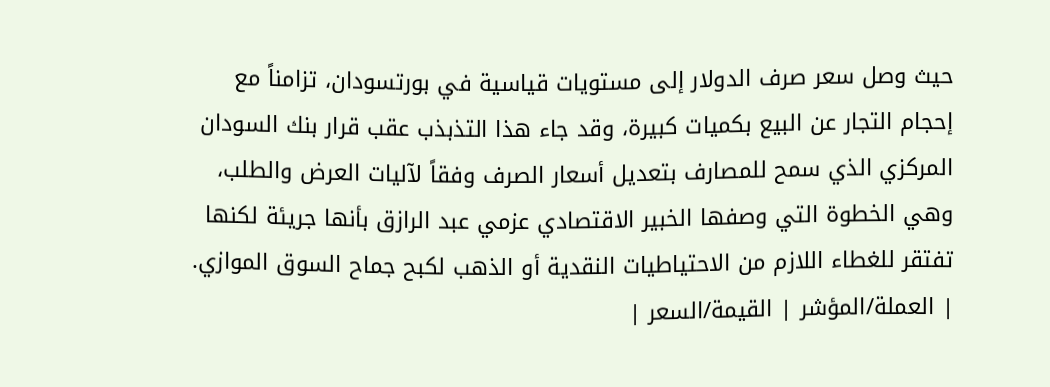حيث وصل سعر صرف الدولار إلى مستويات قياسية في بورتسودان، تزامناً مع إحجام التجار عن البيع بكميات كبيرة، وقد جاء هذا التذبذب عقب قرار بنك السودان المركزي الذي سمح للمصارف بتعديل أسعار الصرف وفقاً لآليات العرض والطلب، وهي الخطوة التي وصفها الخبير الاقتصادي عزمي عبد الرازق بأنها جريئة لكنها تفتقر للغطاء اللازم من الاحتياطيات النقدية أو الذهب لكبح جماح السوق الموازي.
| العملة/المؤشر | القيمة/السعر |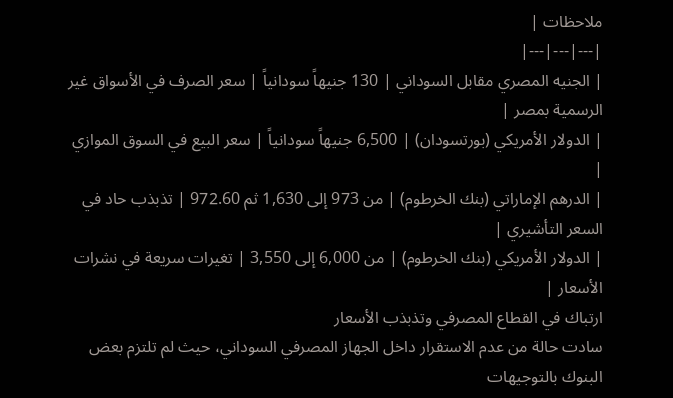ملاحظات |
|---|---|---|
| الجنيه المصري مقابل السوداني | 130 جنيهاً سودانياً | سعر الصرف في الأسواق غير الرسمية بمصر |
| الدولار الأمريكي (بورتسودان) | 6,500 جنيهاً سودانياً | سعر البيع في السوق الموازي |
| الدرهم الإماراتي (بنك الخرطوم) | من 973 إلى 1,630 ثم 972.60 | تذبذب حاد في السعر التأشيري |
| الدولار الأمريكي (بنك الخرطوم) | من 6,000 إلى 3,550 | تغيرات سريعة في نشرات الأسعار |
ارتباك في القطاع المصرفي وتذبذب الأسعار
سادت حالة من عدم الاستقرار داخل الجهاز المصرفي السوداني، حيث لم تلتزم بعض البنوك بالتوجيهات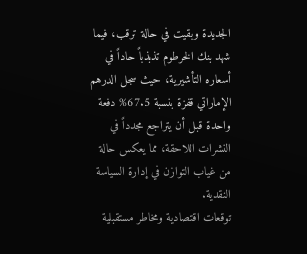الجديدة وبقيت في حالة ترقب، فيما شهد بنك الخرطوم تذبذباً حاداً في أسعاره التأشيرية، حيث سجل الدرهم الإماراتي قفزة بنسبة 67.5% دفعة واحدة قبل أن يتراجع مجدداً في النشرات اللاحقة، مما يعكس حالة من غياب التوازن في إدارة السياسة النقدية.
توقعات اقتصادية ومخاطر مستقبلية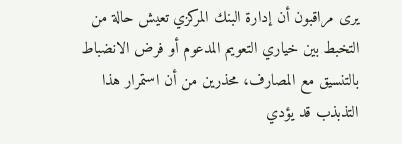يرى مراقبون أن إدارة البنك المركزي تعيش حالة من التخبط بين خياري التعويم المدعوم أو فرض الانضباط بالتنسيق مع المصارف، محذرين من أن استمرار هذا التذبذب قد يؤدي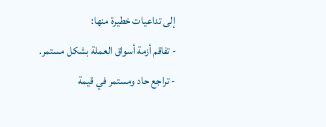إلى تداعيات خطيرة منها:
- تفاقم أزمة أسواق العملة بشكل مستمر.
- تراجع حاد ومستمر في قيمة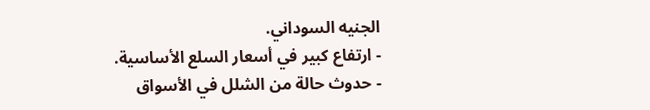الجنيه السوداني.
- ارتفاع كبير في أسعار السلع الأساسية.
- حدوث حالة من الشلل في الأسواق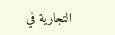التجارية في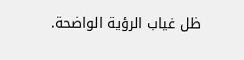ظل غياب الرؤية الواضحة.